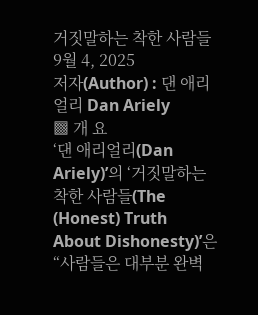거짓말하는 착한 사람들
9월 4, 2025
저자(Author) : 댄 애리얼리 Dan Ariely
▩ 개 요
‘댄 애리얼리(Dan Ariely)’의 ‘거짓말하는 착한 사람들(The (Honest) Truth About Dishonesty)’은 “사람들은 대부분 완벽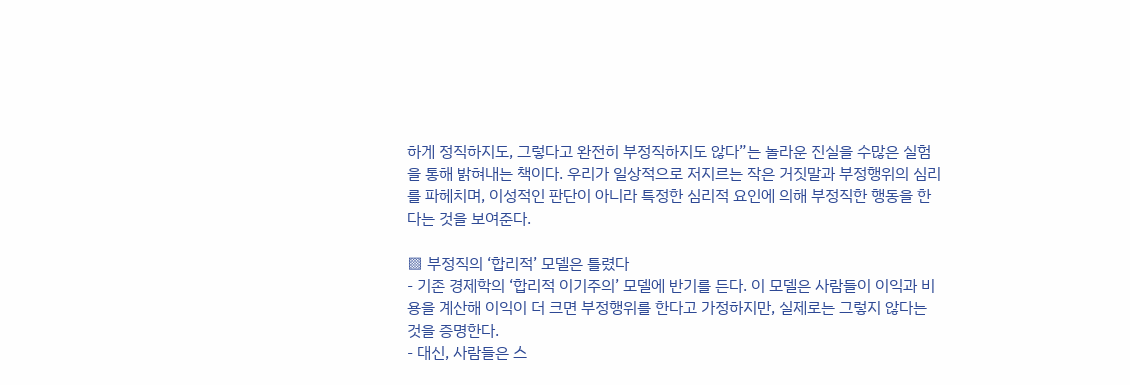하게 정직하지도, 그렇다고 완전히 부정직하지도 않다”는 놀라운 진실을 수많은 실험을 통해 밝혀내는 책이다. 우리가 일상적으로 저지르는 작은 거짓말과 부정행위의 심리를 파헤치며, 이성적인 판단이 아니라 특정한 심리적 요인에 의해 부정직한 행동을 한다는 것을 보여준다.

▩ 부정직의 ‘합리적’ 모델은 틀렸다
- 기존 경제학의 ‘합리적 이기주의’ 모델에 반기를 든다. 이 모델은 사람들이 이익과 비용을 계산해 이익이 더 크면 부정행위를 한다고 가정하지만, 실제로는 그렇지 않다는 것을 증명한다.
- 대신, 사람들은 스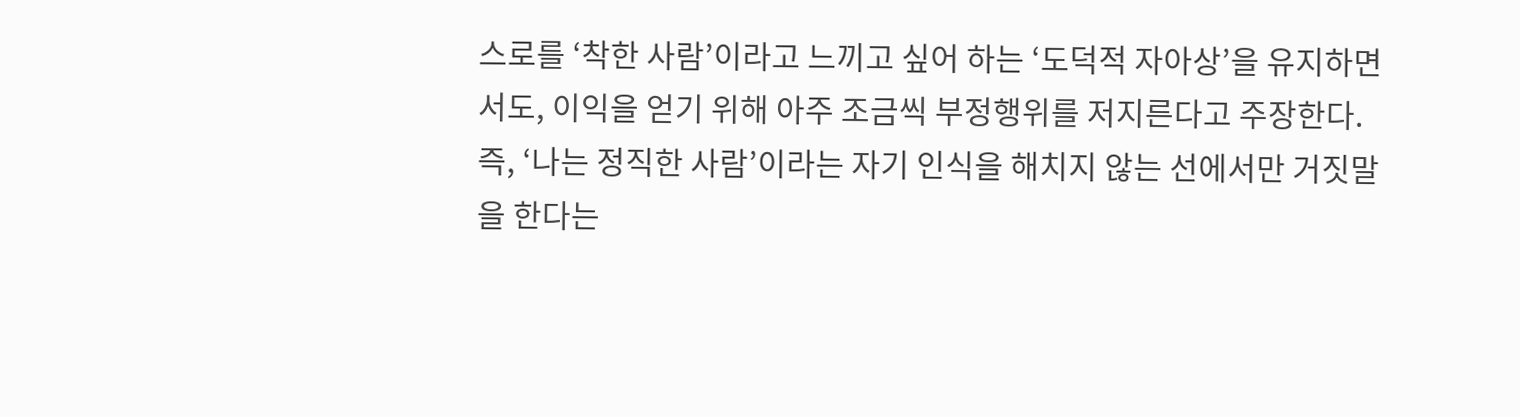스로를 ‘착한 사람’이라고 느끼고 싶어 하는 ‘도덕적 자아상’을 유지하면서도, 이익을 얻기 위해 아주 조금씩 부정행위를 저지른다고 주장한다. 즉, ‘나는 정직한 사람’이라는 자기 인식을 해치지 않는 선에서만 거짓말을 한다는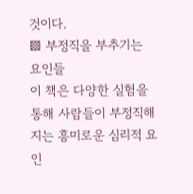것이다.
▩ 부정직을 부추기는 요인들
이 책은 다양한 실험을 통해 사람들이 부정직해지는 흥미로운 심리적 요인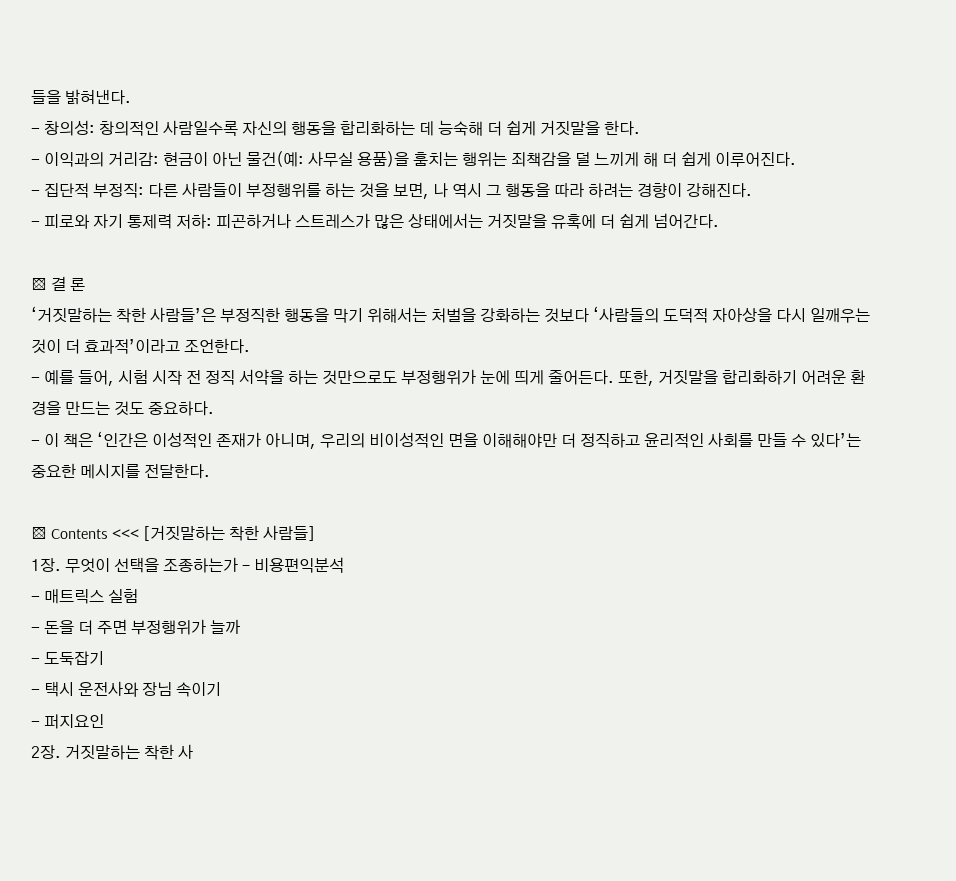들을 밝혀낸다.
- 창의성: 창의적인 사람일수록 자신의 행동을 합리화하는 데 능숙해 더 쉽게 거짓말을 한다.
- 이익과의 거리감: 현금이 아닌 물건(예: 사무실 용품)을 훔치는 행위는 죄책감을 덜 느끼게 해 더 쉽게 이루어진다.
- 집단적 부정직: 다른 사람들이 부정행위를 하는 것을 보면, 나 역시 그 행동을 따라 하려는 경향이 강해진다.
- 피로와 자기 통제력 저하: 피곤하거나 스트레스가 많은 상태에서는 거짓말을 유혹에 더 쉽게 넘어간다.

▩ 결 론
‘거짓말하는 착한 사람들’은 부정직한 행동을 막기 위해서는 처벌을 강화하는 것보다 ‘사람들의 도덕적 자아상을 다시 일깨우는 것이 더 효과적’이라고 조언한다.
- 예를 들어, 시험 시작 전 정직 서약을 하는 것만으로도 부정행위가 눈에 띄게 줄어든다. 또한, 거짓말을 합리화하기 어려운 환경을 만드는 것도 중요하다.
- 이 책은 ‘인간은 이성적인 존재가 아니며, 우리의 비이성적인 면을 이해해야만 더 정직하고 윤리적인 사회를 만들 수 있다’는 중요한 메시지를 전달한다.

▩ Contents <<< [거짓말하는 착한 사람들]
1장. 무엇이 선택을 조종하는가 – 비용편익분석
- 매트릭스 실험
- 돈을 더 주면 부정행위가 늘까
- 도둑잡기
- 택시 운전사와 장님 속이기
- 퍼지요인
2장. 거짓말하는 착한 사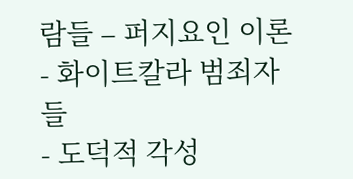람들 – 퍼지요인 이론
- 화이트칼라 범죄자들
- 도덕적 각성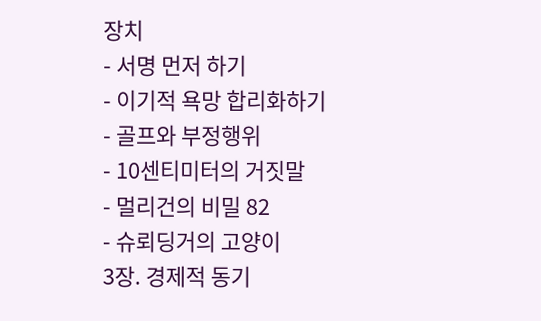장치
- 서명 먼저 하기
- 이기적 욕망 합리화하기
- 골프와 부정행위
- 10센티미터의 거짓말
- 멀리건의 비밀 82
- 슈뢰딩거의 고양이
3장. 경제적 동기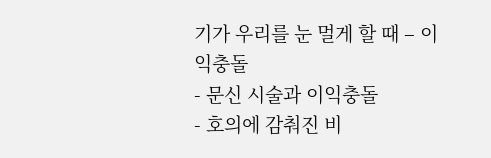기가 우리를 눈 멀게 할 때 – 이익충돌
- 문신 시술과 이익충돌
- 호의에 감춰진 비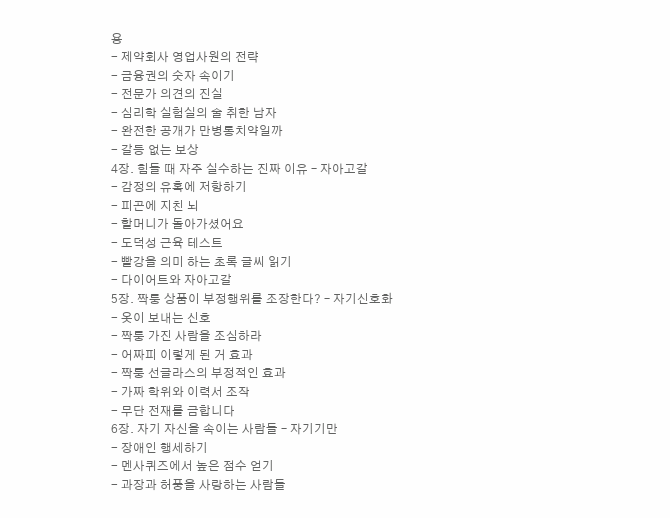용
- 제약회사 영업사원의 전략
- 금융권의 숫자 속이기
- 전문가 의견의 진실
- 심리학 실험실의 술 취한 남자
- 완전한 공개가 만병통치약일까
- 갈등 없는 보상
4장. 힘들 때 자주 실수하는 진짜 이유 – 자아고갈
- 감정의 유혹에 저항하기
- 피곤에 지친 뇌
- 할머니가 돌아가셨어요
- 도덕성 근육 테스트
- 빨강을 의미 하는 초록 글씨 읽기
- 다이어트와 자아고갈
5장. 짝퉁 상품이 부정행위를 조장한다? – 자기신호화
- 옷이 보내는 신호
- 짝퉁 가진 사람을 조심하라
- 어짜피 이렇게 된 거 효과
- 짝퉁 선글라스의 부정적인 효과
- 가짜 학위와 이력서 조작
- 무단 전재를 금합니다
6장. 자기 자신을 속이는 사람들 – 자기기만
- 장애인 행세하기
- 멘사퀴즈에서 높은 점수 얻기
- 과장과 허풍을 사랑하는 사람들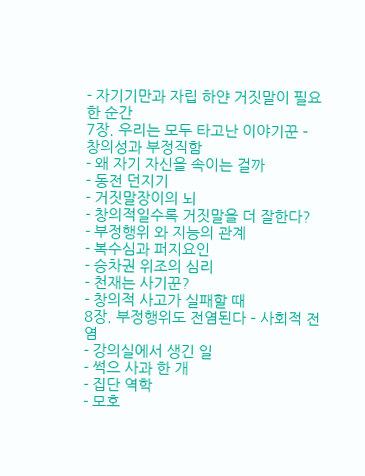- 자기기만과 자립 하얀 거짓말이 필요한 순간
7장. 우리는 모두 타고난 이야기꾼 – 창의성과 부정직함
- 왜 자기 자신을 속이는 걸까
- 동전 던지기
- 거짓말장이의 뇌
- 창의적일수록 거짓말을 더 잘한다?
- 부정행위 와 지능의 관계
- 복수심과 퍼지요인
- 승차권 위조의 심리
- 천재는 사기꾼?
- 창의적 사고가 실패할 때
8장. 부정행위도 전염된다 – 사회적 전염
- 강의실에서 생긴 일
- 썩으 사과 한 개
- 집단 역학
- 모호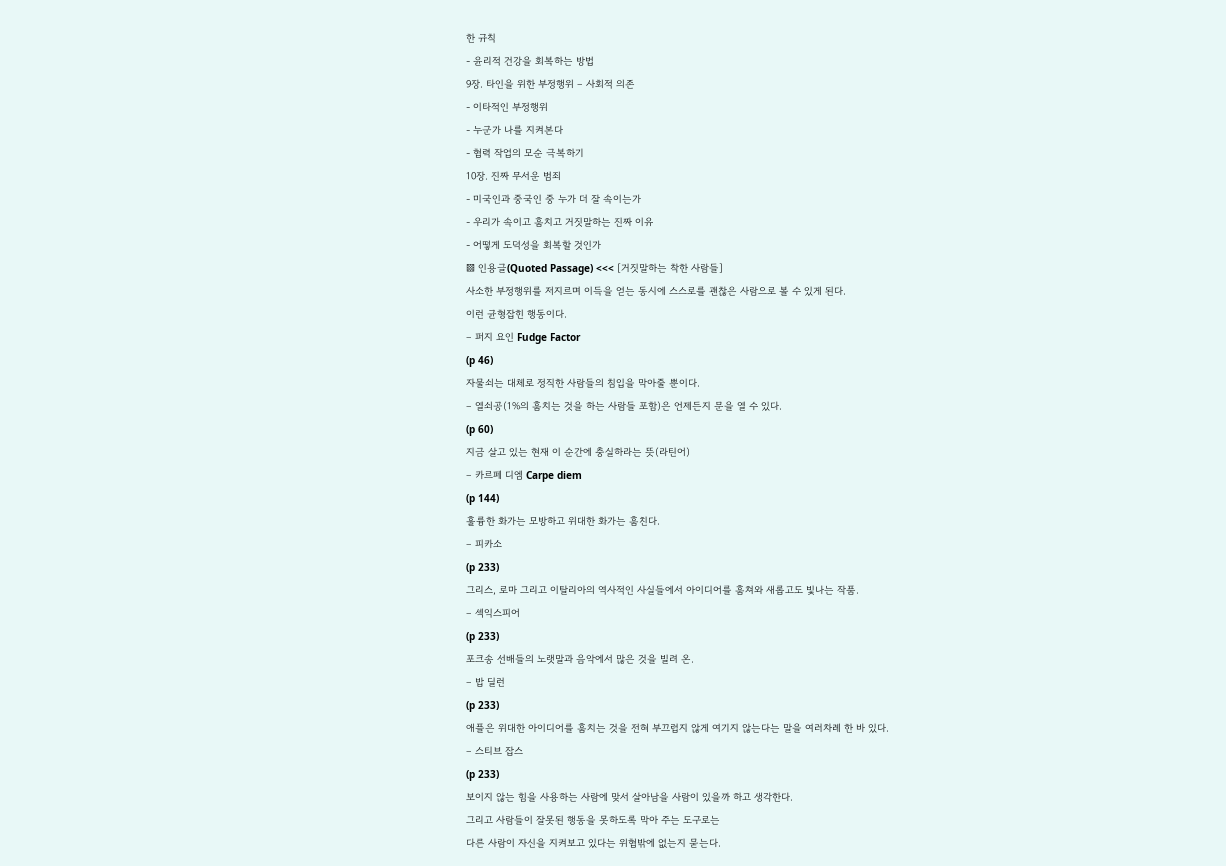한 규칙
- 윤리적 건강을 회복하는 방법
9장. 타인을 위한 부정행위 – 사회적 의존
- 이타적인 부정행위
- 누군가 나를 지켜본다
- 협력 작업의 모순 극복하기
10장. 진짜 무서운 범죄
- 미국인과 중국인 중 누가 더 잘 속이는가
- 우리가 속이고 훔치고 거짓말하는 진짜 이유
- 어떻게 도덕성을 회복할 것인가
▩ 인용글(Quoted Passage) <<< [거짓말하는 착한 사람들]
사소한 부정행위를 저지르며 이득을 얻는 동시에 스스로를 괜찮은 사람으로 볼 수 있게 된다.
이런 균형잡힌 행동이다.
– 퍼지 요인 Fudge Factor
(p 46)
자물쇠는 대체로 정직한 사람들의 침입을 막아줄 뿐이다.
– 열쇠공(1%의 훔치는 것을 하는 사람들 포함)은 언제든지 문을 열 수 있다.
(p 60)
지금 살고 있는 현재 이 순간에 충실하라는 뜻(라틴어)
– 카르페 디엠 Carpe diem
(p 144)
훌륭한 화가는 모방하고 위대한 화가는 훔친다.
– 피카소
(p 233)
그리스, 로마 그리고 이탈리아의 역사적인 사실들에서 아이디어를 훔쳐와 새롭고도 빛나는 작품.
– 섹익스피어
(p 233)
포크송 선배들의 노랫말과 음악에서 많은 것을 빌려 온.
– 밥 딜런
(p 233)
애플은 위대한 아이디어를 훔치는 것을 전혀 부끄럽지 않게 여기지 않는다는 말을 여러차례 한 바 있다.
– 스티브 잡스
(p 233)
보이지 않는 힘을 사용하는 사람에 맞서 살아남을 사람이 있을까 하고 생각한다.
그리고 사람들이 잘못된 행동을 못하도록 막아 주는 도구로는
다른 사람이 자신을 지켜보고 있다는 위협밖에 없는지 묻는다.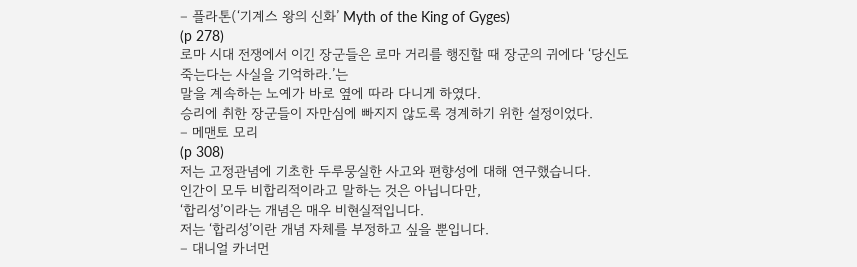– 플라톤(‘기계스 왕의 신화’ Myth of the King of Gyges)
(p 278)
로마 시대 전쟁에서 이긴 장군들은 로마 거리를 행진할 때 장군의 귀에다 ‘당신도 죽는다는 사실을 기억하라.’는
말을 계속하는 노예가 바로 옆에 따라 다니게 하였다.
승리에 취한 장군들이 자만심에 빠지지 않도록 경계하기 위한 설정이었다.
– 메맨토 모리
(p 308)
저는 고정관념에 기초한 두루뭉실한 사고와 편향성에 대해 연구했습니다.
인간이 모두 비합리적이라고 말하는 것은 아닙니다만,
‘합리성’이라는 개념은 매우 비현실적입니다.
저는 ‘합리성’이란 개념 자체를 부정하고 싶을 뿐입니다.
– 대니얼 카너먼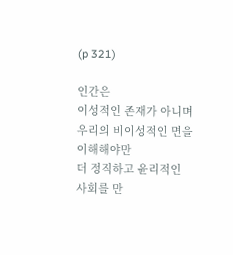(p 321)

인간은
이성적인 존재가 아니며
우리의 비이성적인 면을
이해해야만
더 정직하고 윤리적인
사회를 만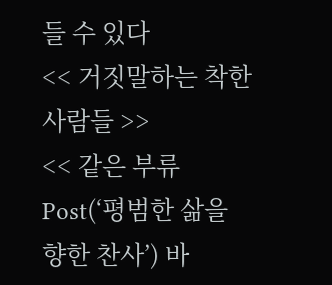들 수 있다
<< 거짓말하는 착한 사람들 >>
<< 같은 부류 Post(‘평범한 삶을 향한 찬사’) 바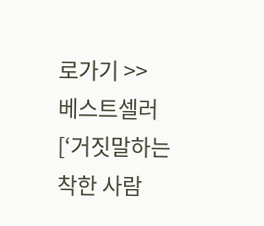로가기 >>
베스트셀러 [‘거짓말하는 착한 사람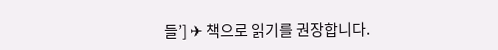들’] ✈ 책으로 읽기를 권장합니다.